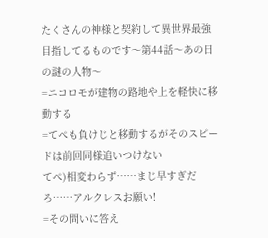たくさんの神様と契約して異世界最強目指してるものです〜第44話〜あの日の謎の人物〜
=ニコロモが建物の路地や上を軽快に移動する
=てぺも負けじと移動するがそのスピードは前回同様追いつけない
てぺ)相変わらず……まじ早すぎだろ……アルクレスお願い!
=その問いに答え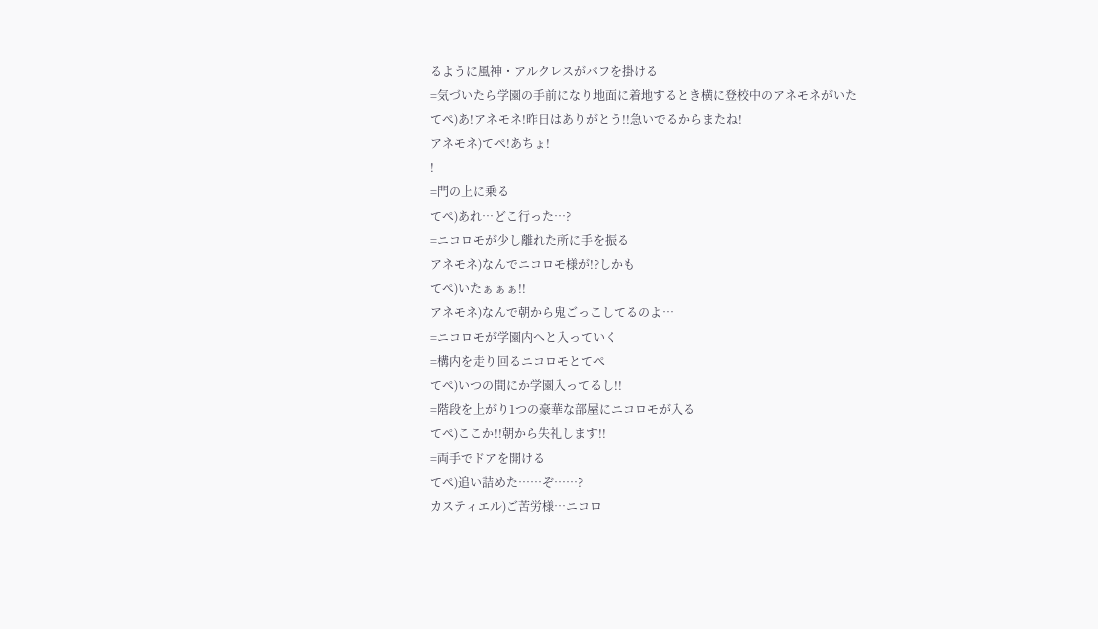るように風神・アルクレスがバフを掛ける
=気づいたら学園の手前になり地面に着地するとき横に登校中のアネモネがいた
てぺ)あ!アネモネ!昨日はありがとう!!急いでるからまたね!
アネモネ)てぺ!あちょ!
!
=門の上に乗る
てぺ)あれ…どこ行った…?
=ニコロモが少し離れた所に手を振る
アネモネ)なんでニコロモ様が!?しかも
てぺ)いたぁぁぁ!!
アネモネ)なんで朝から鬼ごっこしてるのよ…
=ニコロモが学園内へと入っていく
=構内を走り回るニコロモとてぺ
てぺ)いつの間にか学園入ってるし!!
=階段を上がり1つの豪華な部屋にニコロモが入る
てぺ)ここか!!朝から失礼します!!
=両手でドアを開ける
てぺ)追い詰めた……ぞ……?
カスティエル)ご苦労様…ニコロ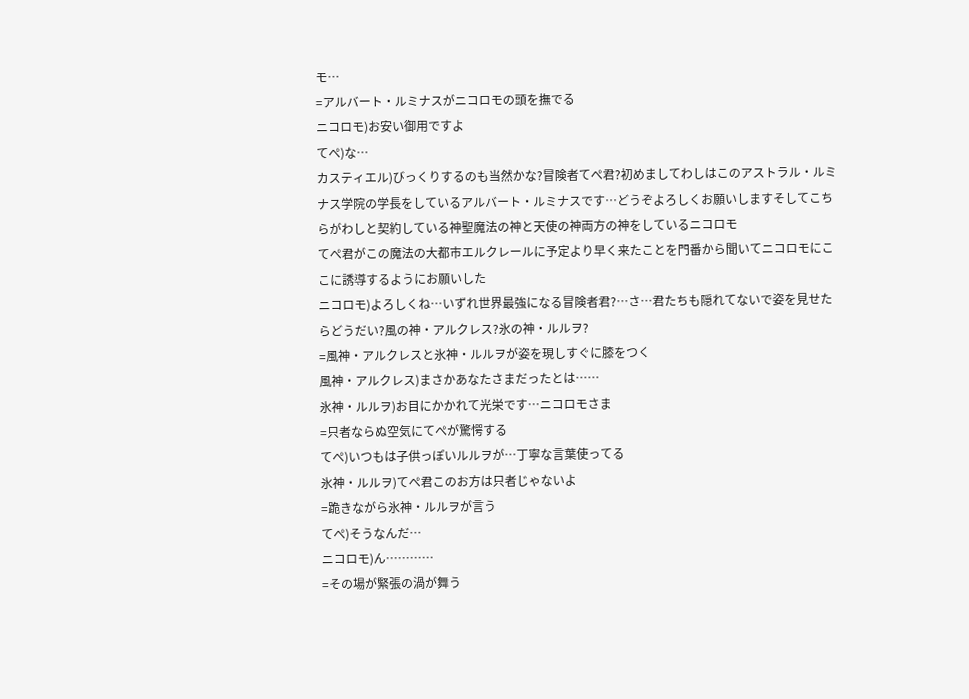モ…
=アルバート・ルミナスがニコロモの頭を撫でる
ニコロモ)お安い御用ですよ
てぺ)な…
カスティエル)びっくりするのも当然かな?冒険者てぺ君?初めましてわしはこのアストラル・ルミナス学院の学長をしているアルバート・ルミナスです…どうぞよろしくお願いしますそしてこちらがわしと契約している神聖魔法の神と天使の神両方の神をしているニコロモ
てぺ君がこの魔法の大都市エルクレールに予定より早く来たことを門番から聞いてニコロモにここに誘導するようにお願いした
ニコロモ)よろしくね…いずれ世界最強になる冒険者君?…さ…君たちも隠れてないで姿を見せたらどうだい?風の神・アルクレス?氷の神・ルルヲ?
=風神・アルクレスと氷神・ルルヲが姿を現しすぐに膝をつく
風神・アルクレス)まさかあなたさまだったとは……
氷神・ルルヲ)お目にかかれて光栄です…ニコロモさま
=只者ならぬ空気にてぺが驚愕する
てぺ)いつもは子供っぽいルルヲが…丁寧な言葉使ってる
氷神・ルルヲ)てぺ君このお方は只者じゃないよ
=跪きながら氷神・ルルヲが言う
てぺ)そうなんだ…
ニコロモ)ん…………
=その場が緊張の渦が舞う